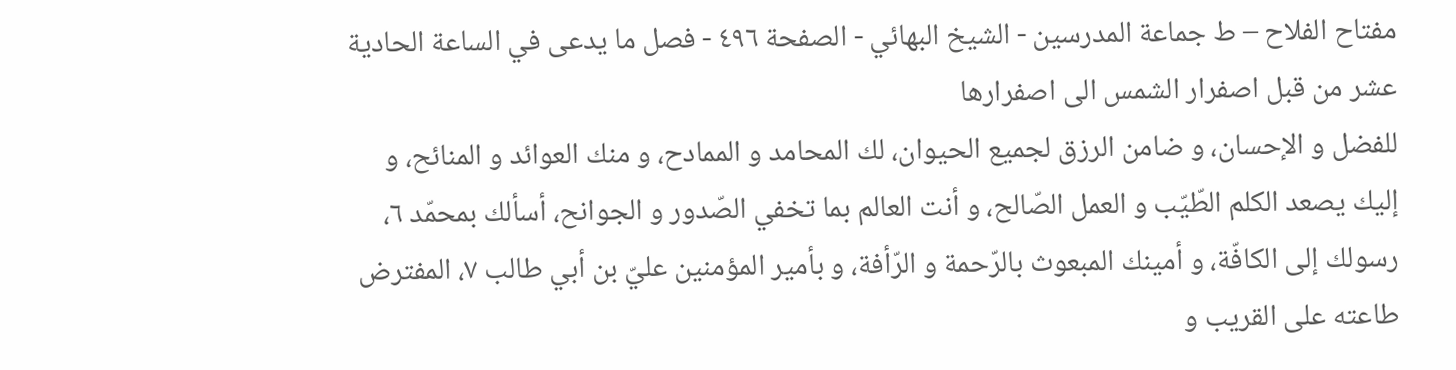مفتاح الفلاح – ط جماعة المدرسين - الشيخ البهائي - الصفحة ٤٩٦ - فصل ما يدعى في الساعة الحادية عشر من قبل اصفرار الشمس الى اصفرارها
للفضل و الإحسان، و ضامن الرزق لجميع الحيوان، لك المحامد و الممادح، و منك العوائد و المنائح، و إليك يصعد الكلم الطّيّب و العمل الصّالح، و أنت العالم بما تخفي الصّدور و الجوانح، أسألك بمحمّد ٦، رسولك إلى الكافّة، و أمينك المبعوث بالرّحمة و الرّأفة، و بأمير المؤمنين عليّ بن أبي طالب ٧، المفترض طاعته على القريب و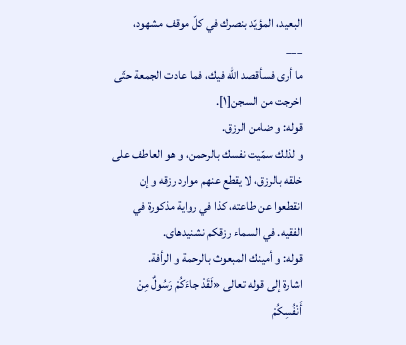البعيد، المؤيّد بنصرك في كلّ موقف مشهود،
___
ما أرى فسأقصد اللّه فيك، فما عادت الجمعة حتّى اخرجت من السجن[١].
قوله: و ضامن الرزق.
و لذلك سمّيت نفسك بالرحمن، و هو العاطف على خلقه بالرزق، لا يقطع عنهم موارد رزقه و إن انقطعوا عن طاعته، كذا في رواية مذكورة في الفقيه. في السماء رزقكم نشنيدهاى.
قوله: و أمينك المبعوث بالرحمة و الرأفة.
اشارة إلى قوله تعالى «لَقَدْ جاءَكُمْ رَسُولٌ مِنْ أَنْفُسِكُمْ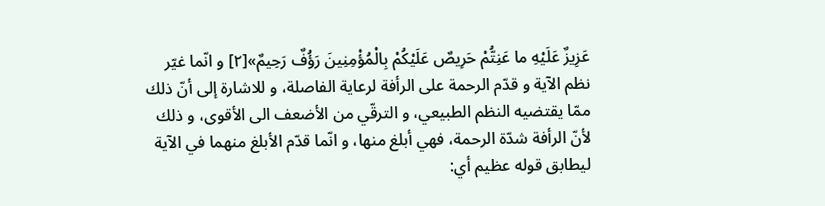عَزِيزٌ عَلَيْهِ ما عَنِتُّمْ حَرِيصٌ عَلَيْكُمْ بِالْمُؤْمِنِينَ رَؤُفٌ رَحِيمٌ»[٢] و انّما غيّر نظم الآية و قدّم الرحمة على الرأفة لرعاية الفاصلة، و للاشارة إلى أنّ ذلك ممّا يقتضيه النظم الطبيعي، و الترقّي من الأضعف الى الأقوى، و ذلك لأنّ الرأفة شدّة الرحمة، فهي أبلغ منها، و انّما قدّم الأبلغ منهما في الآية ليطابق قوله عظيم أي: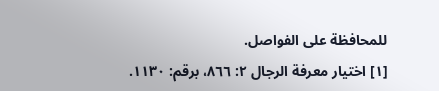للمحافظة على الفواصل.
[١] اختيار معرفة الرجال ٢: ٨٦٦، برقم: ١١٣٠.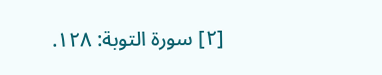[٢] سورة التوبة: ١٢٨.